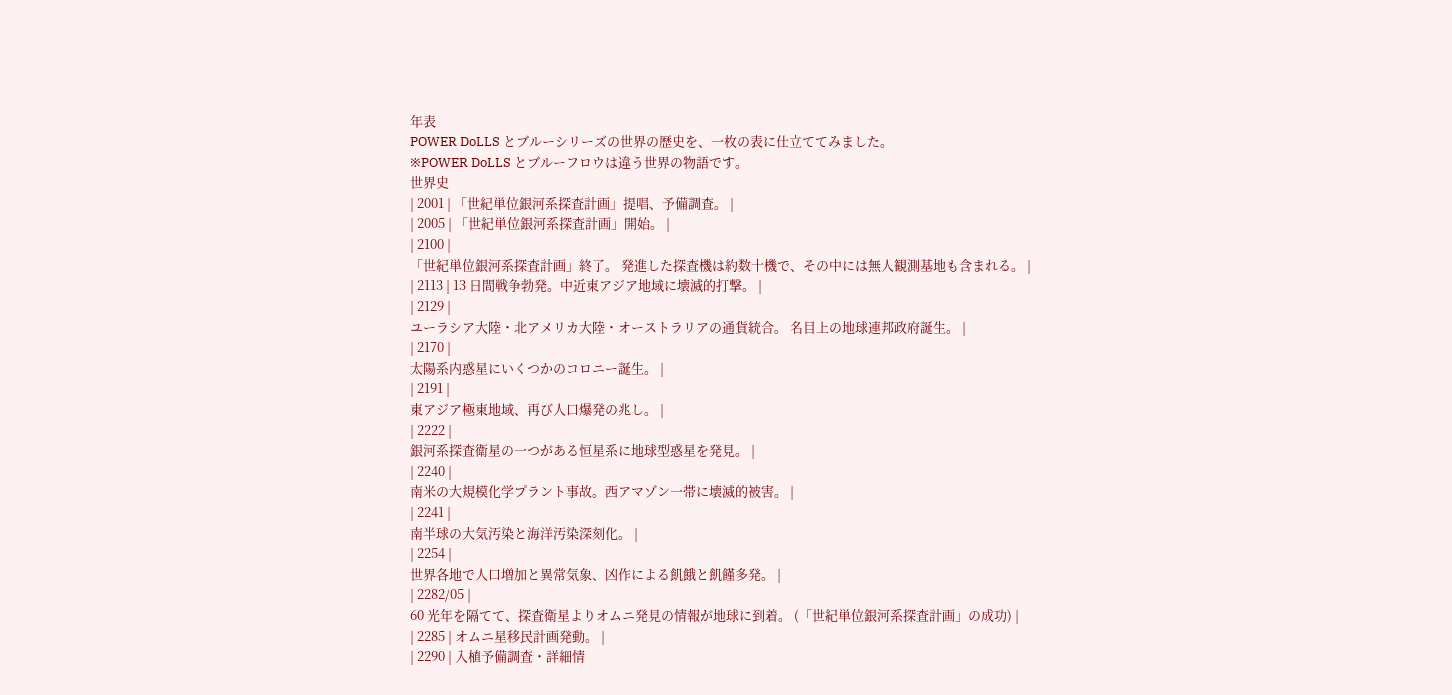年表
POWER DoLLS とブルーシリーズの世界の歴史を、一枚の表に仕立ててみました。
※POWER DoLLS とブルーフロウは違う世界の物語です。
世界史
| 2001 | 「世紀単位銀河系探査計画」提唱、予備調査。 |
| 2005 | 「世紀単位銀河系探査計画」開始。 |
| 2100 |
「世紀単位銀河系探査計画」終了。 発進した探査機は約数十機で、その中には無人観測基地も含まれる。 |
| 2113 | 13 日間戦争勃発。中近東アジア地域に壊滅的打撃。 |
| 2129 |
ユーラシア大陸・北アメリカ大陸・オーストラリアの通貨統合。 名目上の地球連邦政府誕生。 |
| 2170 |
太陽系内惑星にいくつかのコロニー誕生。 |
| 2191 |
東アジア極東地域、再び人口爆発の兆し。 |
| 2222 |
銀河系探査衛星の一つがある恒星系に地球型惑星を発見。 |
| 2240 |
南米の大規模化学プラント事故。西アマゾン一帯に壊滅的被害。 |
| 2241 |
南半球の大気汚染と海洋汚染深刻化。 |
| 2254 |
世界各地で人口増加と異常気象、凶作による飢餓と飢饉多発。 |
| 2282/05 |
60 光年を隔てて、探査衛星よりオムニ発見の情報が地球に到着。 (「世紀単位銀河系探査計画」の成功) |
| 2285 | オムニ星移民計画発動。 |
| 2290 | 入植予備調査・詳細情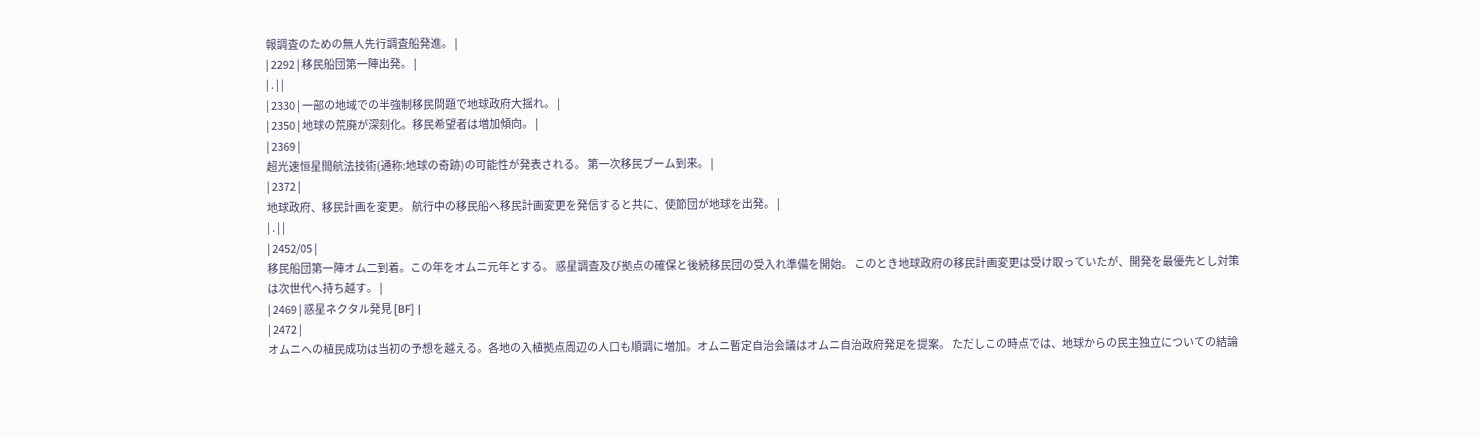報調査のための無人先行調査船発進。 |
| 2292 | 移民船団第一陣出発。 |
| . | |
| 2330 | 一部の地域での半強制移民問題で地球政府大揺れ。 |
| 2350 | 地球の荒廃が深刻化。移民希望者は増加傾向。 |
| 2369 |
超光速恒星間航法技術(通称:地球の奇跡)の可能性が発表される。 第一次移民ブーム到来。 |
| 2372 |
地球政府、移民計画を変更。 航行中の移民船へ移民計画変更を発信すると共に、使節団が地球を出発。 |
| . | |
| 2452/05 |
移民船団第一陣オム二到着。この年をオムニ元年とする。 惑星調査及び拠点の確保と後続移民団の受入れ準備を開始。 このとき地球政府の移民計画変更は受け取っていたが、開発を最優先とし対策は次世代へ持ち越す。 |
| 2469 | 惑星ネクタル発見 [BF] |
| 2472 |
オムニへの植民成功は当初の予想を越える。各地の入植拠点周辺の人口も順調に増加。オムニ暫定自治会議はオムニ自治政府発足を提案。 ただしこの時点では、地球からの民主独立についての結論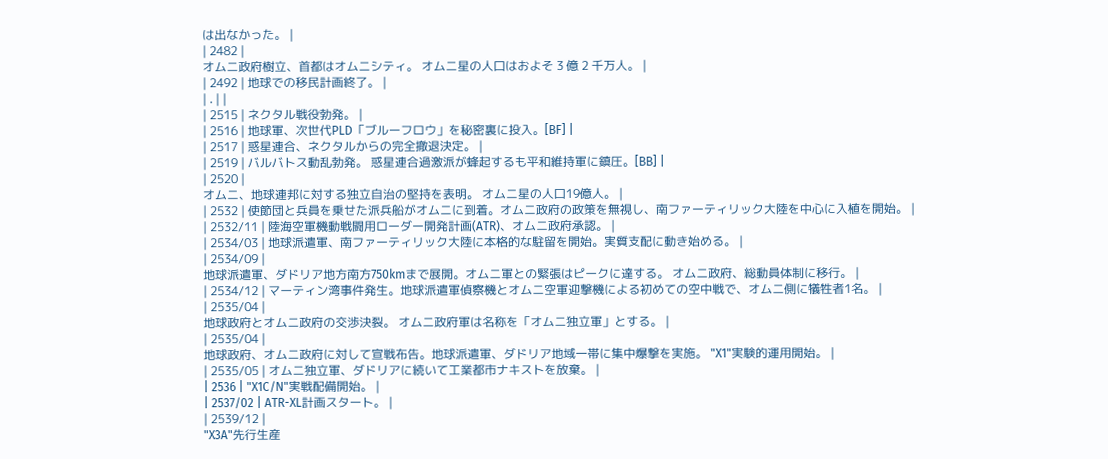は出なかった。 |
| 2482 |
オムニ政府樹立、首都はオムニシティ。 オムニ星の人口はおよそ 3 億 2 千万人。 |
| 2492 | 地球での移民計画終了。 |
| . | |
| 2515 | ネクタル戦役勃発。 |
| 2516 | 地球軍、次世代PLD「ブルーフロウ」を秘密裏に投入。[BF] |
| 2517 | 惑星連合、ネクタルからの完全撤退決定。 |
| 2519 | バルバトス動乱勃発。 惑星連合過激派が蜂起するも平和維持軍に鎮圧。[BB] |
| 2520 |
オムニ、地球連邦に対する独立自治の堅持を表明。 オムニ星の人口19億人。 |
| 2532 | 使節団と兵員を乗せた派兵船がオムニに到着。オムニ政府の政策を無視し、南ファーティリック大陸を中心に入植を開始。 |
| 2532/11 | 陸海空軍機動戦闘用ローダー開発計画(ATR)、オムニ政府承認。 |
| 2534/03 | 地球派遣軍、南ファーティリック大陸に本格的な駐留を開始。実質支配に動き始める。 |
| 2534/09 |
地球派遣軍、ダドリア地方南方750kmまで展開。オムニ軍との緊張はピークに達する。 オムニ政府、総動員体制に移行。 |
| 2534/12 | マーティン湾事件発生。地球派遣軍偵察機とオムニ空軍迎撃機による初めての空中戦で、オムニ側に犠牲者1名。 |
| 2535/04 |
地球政府とオムニ政府の交渉決裂。 オムニ政府軍は名称を「オムニ独立軍」とする。 |
| 2535/04 |
地球政府、オムニ政府に対して宣戦布告。地球派遣軍、ダドリア地域一帯に集中爆撃を実施。 "X1"実験的運用開始。 |
| 2535/05 | オムニ独立軍、ダドリアに続いて工業都市ナキストを放棄。 |
| 2536 | "X1C/N"実戦配備開始。 |
| 2537/02 | ATR-XL計画スタート。 |
| 2539/12 |
"X3A"先行生産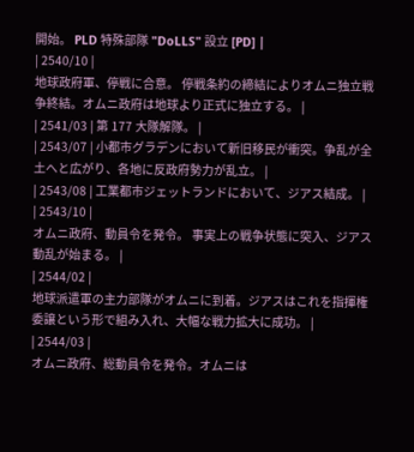開始。 PLD 特殊部隊 "DoLLS" 設立 [PD] |
| 2540/10 |
地球政府軍、停戦に合意。 停戦条約の締結によりオムニ独立戦争終結。オムニ政府は地球より正式に独立する。 |
| 2541/03 | 第 177 大隊解隊。 |
| 2543/07 | 小都市グラデンにおいて新旧移民が衝突。争乱が全土へと広がり、各地に反政府勢力が乱立。 |
| 2543/08 | 工業都市ジェットランドにおいて、ジアス結成。 |
| 2543/10 |
オムニ政府、動員令を発令。 事実上の戦争状態に突入、ジアス動乱が始まる。 |
| 2544/02 |
地球派遣軍の主力部隊がオムニに到着。ジアスはこれを指揮権委譲という形で組み入れ、大幅な戦力拡大に成功。 |
| 2544/03 |
オムニ政府、総動員令を発令。オムニは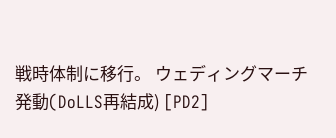戦時体制に移行。 ウェディングマーチ発動(DoLLS再結成) [PD2]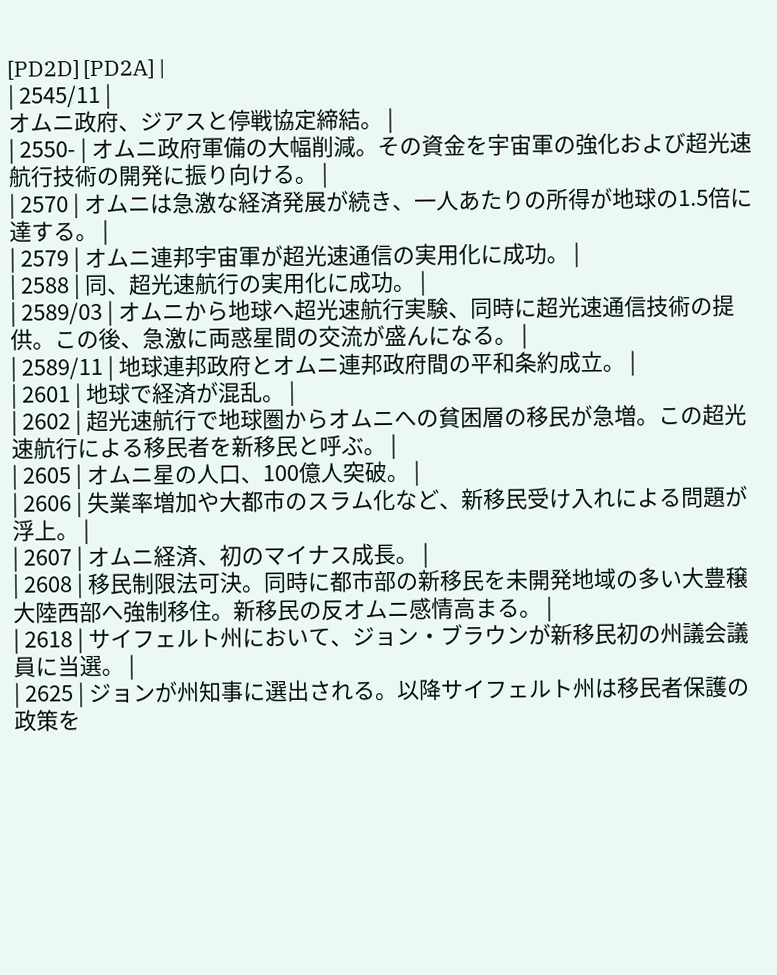[PD2D] [PD2A] |
| 2545/11 |
オムニ政府、ジアスと停戦協定締結。 |
| 2550- | オムニ政府軍備の大幅削減。その資金を宇宙軍の強化および超光速航行技術の開発に振り向ける。 |
| 2570 | オムニは急激な経済発展が続き、一人あたりの所得が地球の1.5倍に達する。 |
| 2579 | オムニ連邦宇宙軍が超光速通信の実用化に成功。 |
| 2588 | 同、超光速航行の実用化に成功。 |
| 2589/03 | オムニから地球へ超光速航行実験、同時に超光速通信技術の提供。この後、急激に両惑星間の交流が盛んになる。 |
| 2589/11 | 地球連邦政府とオムニ連邦政府間の平和条約成立。 |
| 2601 | 地球で経済が混乱。 |
| 2602 | 超光速航行で地球圏からオムニへの貧困層の移民が急増。この超光速航行による移民者を新移民と呼ぶ。 |
| 2605 | オムニ星の人口、100億人突破。 |
| 2606 | 失業率増加や大都市のスラム化など、新移民受け入れによる問題が浮上。 |
| 2607 | オムニ経済、初のマイナス成長。 |
| 2608 | 移民制限法可決。同時に都市部の新移民を未開発地域の多い大豊穣大陸西部へ強制移住。新移民の反オムニ感情高まる。 |
| 2618 | サイフェルト州において、ジョン・ブラウンが新移民初の州議会議員に当選。 |
| 2625 | ジョンが州知事に選出される。以降サイフェルト州は移民者保護の政策を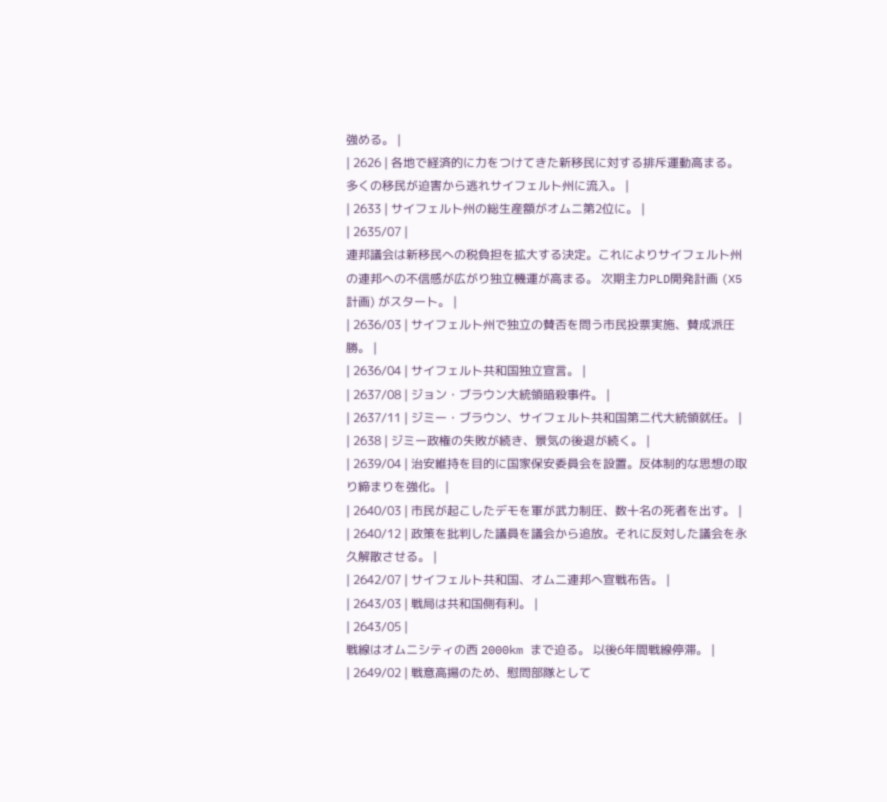強める。 |
| 2626 | 各地で経済的に力をつけてきた新移民に対する排斥運動高まる。多くの移民が迫害から逃れサイフェルト州に流入。 |
| 2633 | サイフェルト州の総生産額がオムニ第2位に。 |
| 2635/07 |
連邦議会は新移民への税負担を拡大する決定。これによりサイフェルト州の連邦への不信感が広がり独立機運が高まる。 次期主力PLD開発計画 (X5計画) がスタート。 |
| 2636/03 | サイフェルト州で独立の賛否を問う市民投票実施、賛成派圧勝。 |
| 2636/04 | サイフェルト共和国独立宣言。 |
| 2637/08 | ジョン・ブラウン大統領暗殺事件。 |
| 2637/11 | ジミー・ブラウン、サイフェルト共和国第二代大統領就任。 |
| 2638 | ジミー政権の失敗が続き、景気の後退が続く。 |
| 2639/04 | 治安維持を目的に国家保安委員会を設置。反体制的な思想の取り締まりを強化。 |
| 2640/03 | 市民が起こしたデモを軍が武力制圧、数十名の死者を出す。 |
| 2640/12 | 政策を批判した議員を議会から追放。それに反対した議会を永久解散させる。 |
| 2642/07 | サイフェルト共和国、オム二連邦へ宣戦布告。 |
| 2643/03 | 戦局は共和国側有利。 |
| 2643/05 |
戦線はオムニシティの西 2000km まで迫る。 以後6年間戦線停滞。 |
| 2649/02 | 戦意高揚のため、慰問部隊として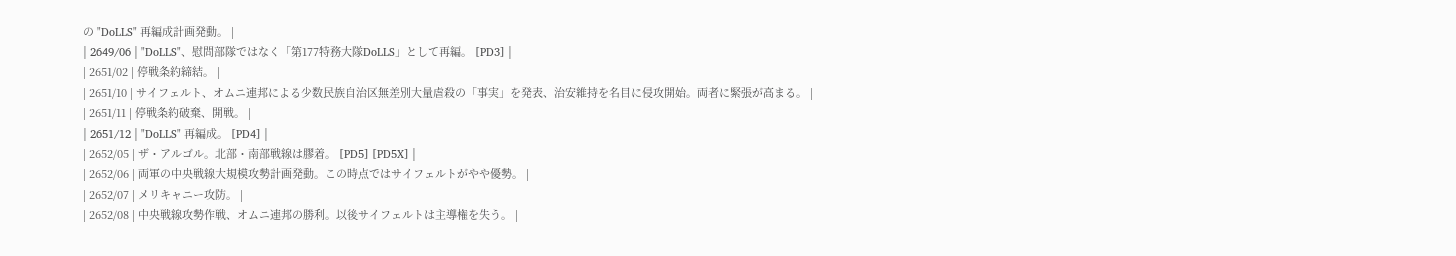の "DoLLS" 再編成計画発動。 |
| 2649/06 | "DoLLS"、慰問部隊ではなく「第177特務大隊DoLLS」として再編。 [PD3] |
| 2651/02 | 停戦条約締結。 |
| 2651/10 | サイフェルト、オムニ連邦による少数民族自治区無差別大量虐殺の「事実」を発表、治安維持を名目に侵攻開始。両者に緊張が高まる。 |
| 2651/11 | 停戦条約破棄、開戦。 |
| 2651/12 | "DoLLS" 再編成。 [PD4] |
| 2652/05 | ザ・アルゴル。北部・南部戦線は膠着。 [PD5] [PD5X] |
| 2652/06 | 両軍の中央戦線大規模攻勢計画発動。この時点ではサイフェルトがやや優勢。 |
| 2652/07 | メリキャニー攻防。 |
| 2652/08 | 中央戦線攻勢作戦、オムニ連邦の勝利。以後サイフェルトは主導権を失う。 |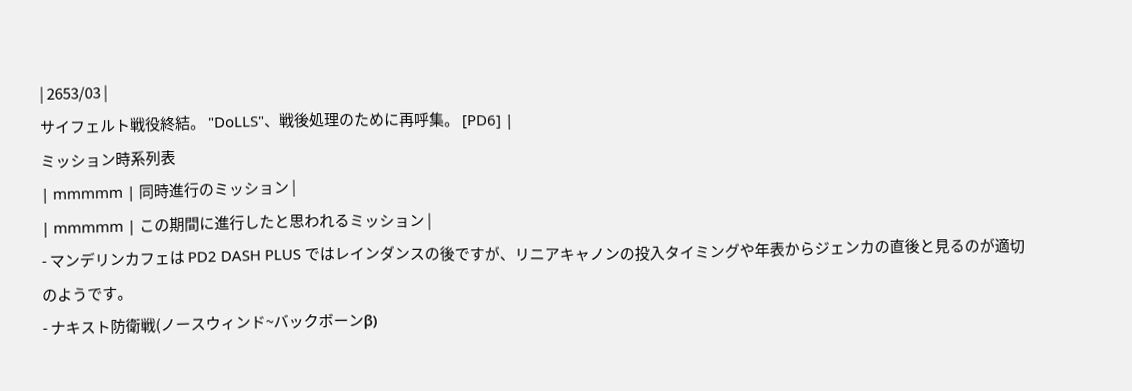| 2653/03 |
サイフェルト戦役終結。 "DoLLS"、戦後処理のために再呼集。 [PD6] |
ミッション時系列表
| mmmmm | 同時進行のミッション |
| mmmmm | この期間に進行したと思われるミッション |
- マンデリンカフェは PD2 DASH PLUS ではレインダンスの後ですが、リニアキャノンの投入タイミングや年表からジェンカの直後と見るのが適切のようです。
- ナキスト防衛戦(ノースウィンド~バックボーンβ)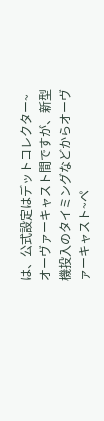は、公式設定はデットコレクター~オーヴァーキャスト間ですが、新型機投入のタイミングなどからオーヴァーキャスト~ペ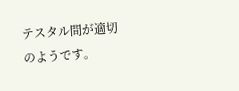テスタル間が適切のようです。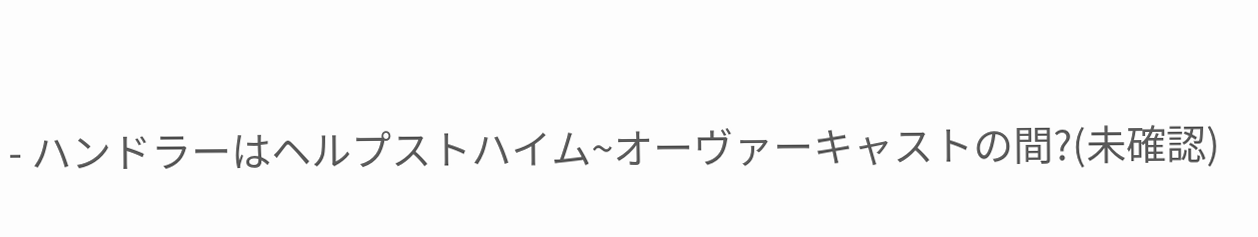- ハンドラーはヘルプストハイム~オーヴァーキャストの間?(未確認)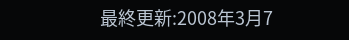最終更新:2008年3月7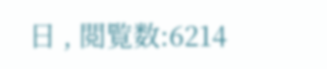日 , 閲覧数:6214